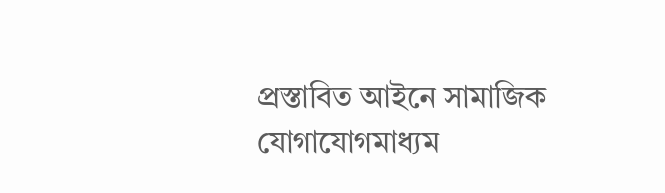প্রস্তাবিত আইনে সামাজিক যোগাযোগমাধ্যম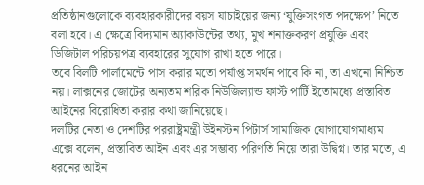প্রতিষ্ঠানগুলোকে ব্যবহারকারীদের বয়স যাচাইয়ের জন্য ‘যুক্তিসংগত পদক্ষেপ’ নিতে বলা হবে। এ ক্ষেত্রে বিদ্যমান অ্যাকাউন্টের তথ্য, মুখ শনাক্তকরণ প্রযুক্তি এবং ডিজিটাল পরিচয়পত্র ব্যবহারের সুযোগ রাখা হতে পারে।
তবে বিলটি পার্লামেন্টে পাস করার মতো পর্যাপ্ত সমর্থন পাবে কি না, তা এখনো নিশ্চিত নয়। লাক্সনের জোটের অন্যতম শরিক নিউজিল্যান্ড ফার্স্ট পার্টি ইতোমধ্যে প্রস্তাবিত আইনের বিরোধিতা করার কথা জানিয়েছে।
দলটির নেতা ও দেশটির পররাষ্ট্রমন্ত্রী উইনস্টন পিটার্স সামাজিক যোগাযোগমাধ্যম এক্সে বলেন, প্রস্তাবিত আইন এবং এর সম্ভাব্য পরিণতি নিয়ে তারা উদ্বিগ্ন। তার মতে, এ ধরনের আইন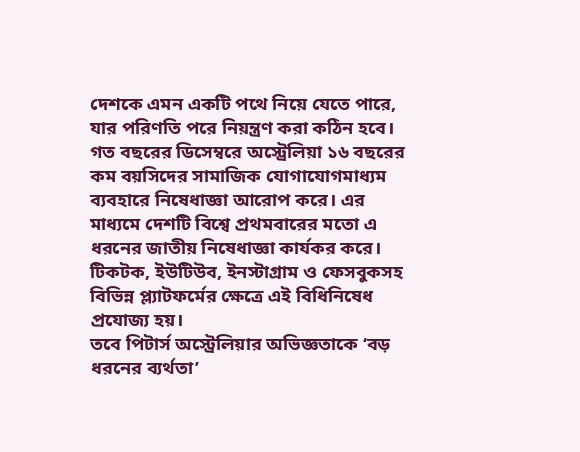দেশকে এমন একটি পথে নিয়ে যেতে পারে, যার পরিণতি পরে নিয়ন্ত্রণ করা কঠিন হবে।
গত বছরের ডিসেম্বরে অস্ট্রেলিয়া ১৬ বছরের কম বয়সিদের সামাজিক যোগাযোগমাধ্যম ব্যবহারে নিষেধাজ্ঞা আরোপ করে। এর মাধ্যমে দেশটি বিশ্বে প্রথমবারের মতো এ ধরনের জাতীয় নিষেধাজ্ঞা কার্যকর করে। টিকটক, ইউটিউব, ইনস্টাগ্রাম ও ফেসবুকসহ বিভিন্ন প্ল্যাটফর্মের ক্ষেত্রে এই বিধিনিষেধ প্রযোজ্য হয়।
তবে পিটার্স অস্ট্রেলিয়ার অভিজ্ঞতাকে ‘বড় ধরনের ব্যর্থতা’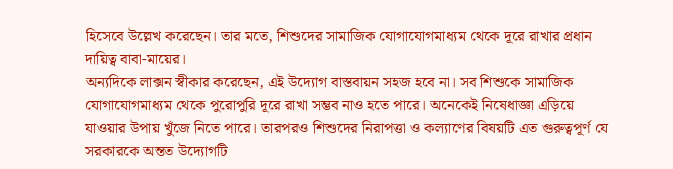হিসেবে উল্লেখ করেছেন। তার মতে, শিশুদের সামাজিক যোগাযোগমাধ্যম থেকে দূরে রাখার প্রধান দায়িত্ব বাবা-মায়ের।
অন্যদিকে লাক্সন স্বীকার করেছেন, এই উদ্যোগ বাস্তবায়ন সহজ হবে না। সব শিশুকে সামাজিক যোগাযোগমাধ্যম থেকে পুরোপুরি দূরে রাখা সম্ভব নাও হতে পারে। অনেকেই নিষেধাজ্ঞা এড়িয়ে যাওয়ার উপায় খুঁজে নিতে পারে। তারপরও শিশুদের নিরাপত্তা ও কল্যাণের বিষয়টি এত গুরুত্বপূর্ণ যে সরকারকে অন্তত উদ্যোগটি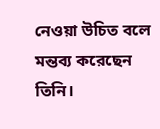নেওয়া উচিত বলে মন্তব্য করেছেন তিনি।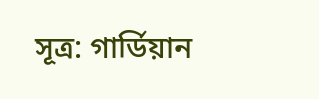সূত্র: গার্ডিয়ান